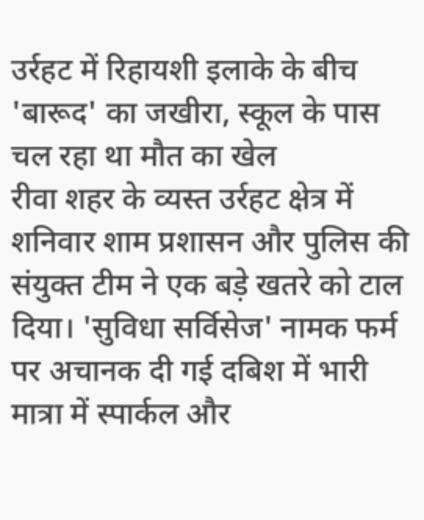उर्रहट में रिहायशी इलाके के बीच 'बारूद' का जखीरा, स्कूल के पास चल रहा था मौत का खेल
रीवा शहर के व्यस्त उर्रहट क्षेत्र में शनिवार शाम प्रशासन और पुलिस की संयुक्त टीम ने एक बड़े खतरे को टाल दिया। 'सुविधा सर्विसेज' नामक फर्म पर अचानक दी गई दबिश में भारी मात्रा में स्पार्कल और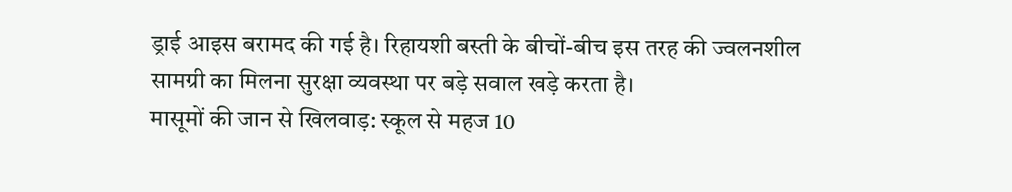ड्राई आइस बरामद की गई है। रिहायशी बस्ती के बीचों-बीच इस तरह की ज्वलनशील सामग्री का मिलना सुरक्षा व्यवस्था पर बड़े सवाल खड़े करता है।
मासूमों की जान से खिलवाड़: स्कूल से महज 10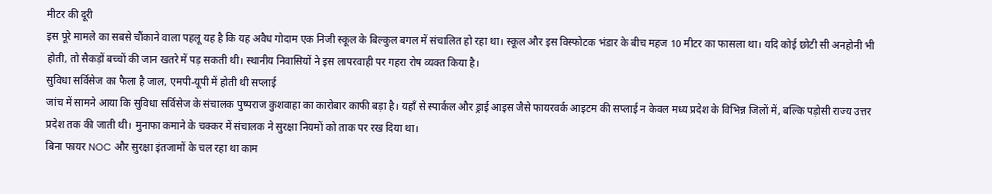मीटर की दूरी
इस पूरे मामले का सबसे चौंकाने वाला पहलू यह है कि यह अवैध गोदाम एक निजी स्कूल के बिल्कुल बगल में संचालित हो रहा था। स्कूल और इस विस्फोटक भंडार के बीच महज 10 मीटर का फासला था। यदि कोई छोटी सी अनहोनी भी होती, तो सैकड़ों बच्चों की जान खतरे में पड़ सकती थी। स्थानीय निवासियों ने इस लापरवाही पर गहरा रोष व्यक्त किया है।
सुविधा सर्विसेज का फैला है जाल, एमपी-यूपी में होती थी सप्लाई
जांच में सामने आया कि सुविधा सर्विसेज के संचालक पुष्पराज कुशवाहा का कारोबार काफी बड़ा है। यहाँ से स्पार्कल और ड्राई आइस जैसे फायरवर्क आइटम की सप्लाई न केवल मध्य प्रदेश के विभिन्न जिलों में, बल्कि पड़ोसी राज्य उत्तर प्रदेश तक की जाती थी। मुनाफा कमाने के चक्कर में संचालक ने सुरक्षा नियमों को ताक पर रख दिया था।
बिना फायर NOC और सुरक्षा इंतजामों के चल रहा था काम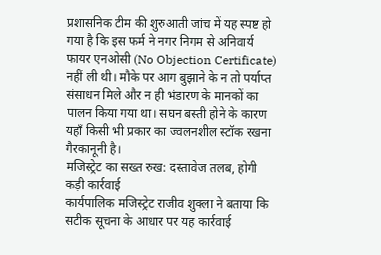प्रशासनिक टीम की शुरुआती जांच में यह स्पष्ट हो गया है कि इस फर्म ने नगर निगम से अनिवार्य फायर एनओसी (No Objection Certificate) नहीं ली थी। मौके पर आग बुझाने के न तो पर्याप्त संसाधन मिले और न ही भंडारण के मानकों का पालन किया गया था। सघन बस्ती होने के कारण यहाँ किसी भी प्रकार का ज्वलनशील स्टॉक रखना गैरकानूनी है।
मजिस्ट्रेट का सख्त रुख: दस्तावेज तलब, होगी कड़ी कार्रवाई
कार्यपालिक मजिस्ट्रेट राजीव शुक्ला ने बताया कि सटीक सूचना के आधार पर यह कार्रवाई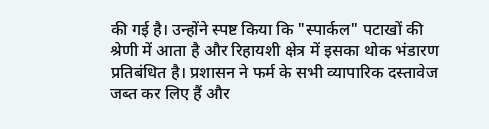की गई है। उन्होंने स्पष्ट किया कि "स्पार्कल" पटाखों की श्रेणी में आता है और रिहायशी क्षेत्र में इसका थोक भंडारण प्रतिबंधित है। प्रशासन ने फर्म के सभी व्यापारिक दस्तावेज जब्त कर लिए हैं और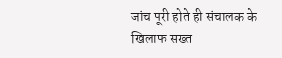जांच पूरी होते ही संचालक के खिलाफ सख्त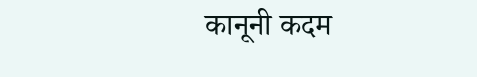कानूनी कदम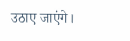उठाए जाएंगे।